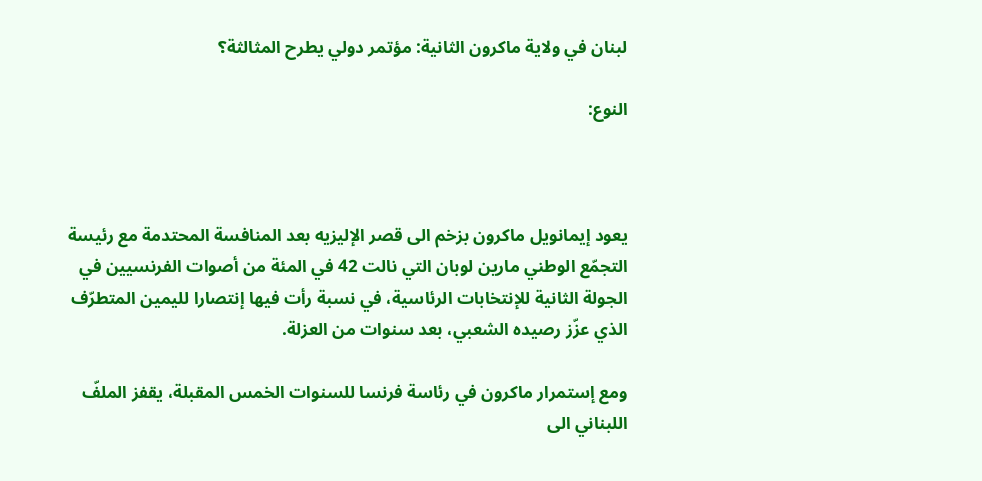لبنان في ولاية ماكرون الثانية: مؤتمر دولي يطرح المثالثة؟

النوع:



يعود إيمانويل ماكرون بزخم الى قصر الإليزيه بعد المنافسة المحتدمة مع رئيسة التجمّع الوطني مارين لوبان التي نالت 42 في المئة من أصوات الفرنسيين في الجولة الثانية للإنتخابات الرئاسية، في نسبة رأت فيها إنتصارا لليمين المتطرّف الذي عزّز رصيده الشعبي، بعد سنوات من العزلة.

ومع إستمرار ماكرون في رئاسة فرنسا للسنوات الخمس المقبلة، يقفز الملفّ اللبناني الى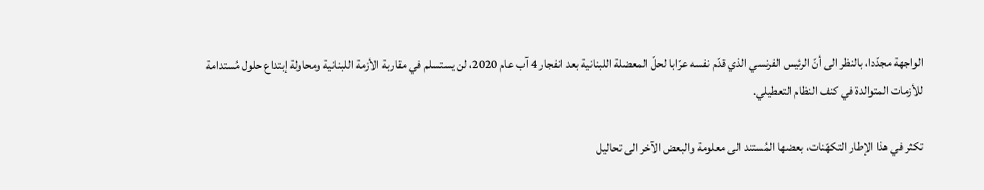الواجهة مجدّدا، بالنظر الى أنّ الرئيس الفرنسي الذي قدّم نفسه عرّابا لحلّ المعضلة اللبنانية بعد انفجار 4 آب عام 2020، لن يستسلم في مقاربة الأزمة اللبنانية ومحاولة إبتداع حلول مُستدامة للأزمات المتوالدة في كنف النظام التعطيلي.

تكثر في هذا الإطار التكهّنات، بعضها المُستند الى معلومة والبعض الآخر الى تحاليل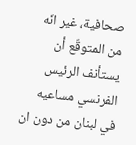صحافية، غير انّه من المتوقّع أن يستأنف الرئيس الفرنسي مساعيه في لبنان من دون ان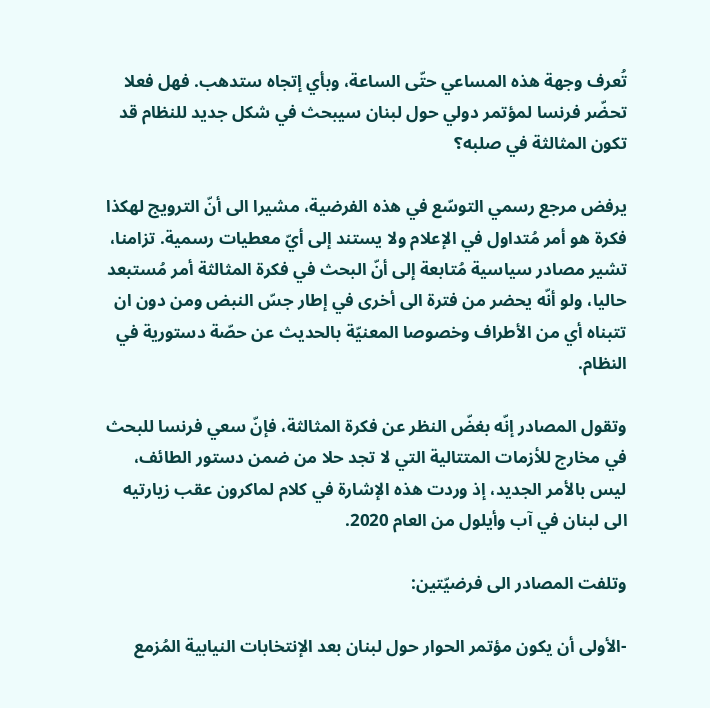تُعرف وجهة هذه المساعي حتّى الساعة، وبأي إتجاه ستدهب. فهل فعلا تحضّر فرنسا لمؤتمر دولي حول لبنان سيبحث في شكل جديد للنظام قد تكون المثالثة في صلبه؟

يرفض مرجع رسمي التوسّع في هذه الفرضية، مشيرا الى أنّ الترويج لهكذا فكرة هو أمر مُتداول في الإعلام ولا يستند إلى أيّ معطيات رسمية. تزامنا، تشير مصادر سياسية مُتابعة إلى أنّ البحث في فكرة المثالثة أمر مُستبعد حاليا، ولو أنّه يحضر من فترة الى أخرى في إطار جسّ النبض ومن دون ان تتبناه أي من الأطراف وخصوصا المعنيّة بالحديث عن حصّة دستورية في النظام.

وتقول المصادر إنّه بغضّ النظر عن فكرة المثالثة، فإنّ سعي فرنسا للبحث في مخارج للأزمات المتتالية التي لا تجد حلا من ضمن دستور الطائف، ليس بالأمر الجديد، إذ وردت هذه الإشارة في كلام لماكرون عقب زيارتيه الى لبنان في آب وأيلول من العام 2020.

وتلفت المصادر الى فرضيّتين:

-الأولى أن يكون مؤتمر الحوار حول لبنان بعد الإنتخابات النيابية المُزمع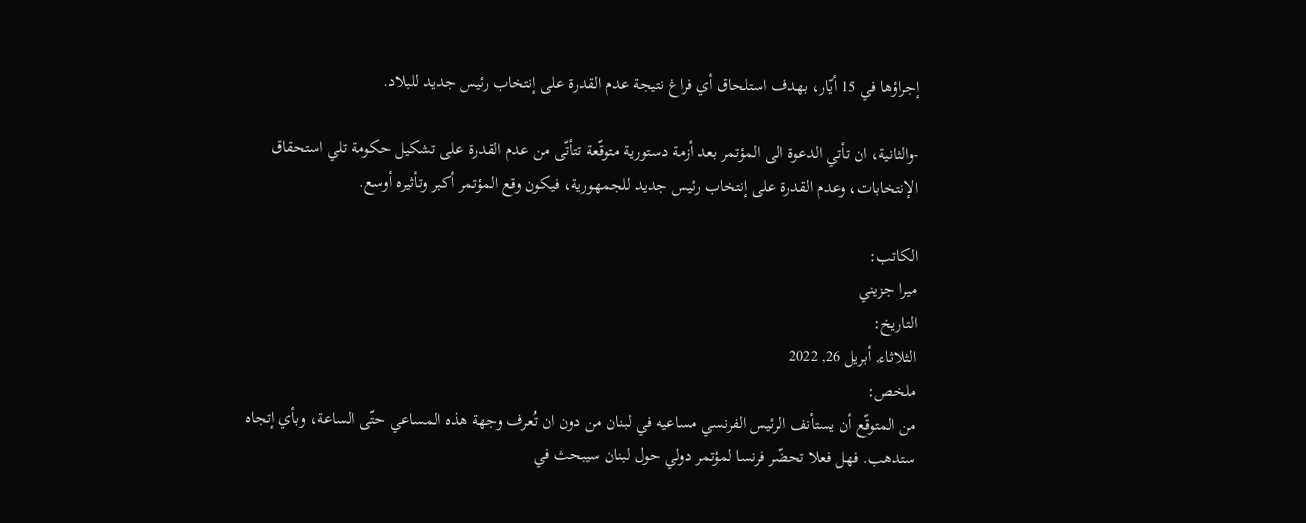إجراؤها في 15 أيّار، بهدف استلحاق أي فراغ نتيجة عدم القدرة على إنتخاب رئيس جديد للبلاد.

-والثانية، ان تأتي الدعوة الى المؤتمر بعد أزمة دستورية متوقّعة تتأتّى من عدم القدرة على تشكيل حكومة تلي استحقاق الإنتخابات، وعدم القدرة على إنتخاب رئيس جديد للجمهورية، فيكون وقع المؤتمر أكبر وتأثيره أوسع.

الكاتب:
ميرا جزيني
التاريخ:
الثلاثاء, أبريل 26, 2022
ملخص:
من المتوقّع أن يستأنف الرئيس الفرنسي مساعيه في لبنان من دون ان تُعرف وجهة هذه المساعي حتّى الساعة، وبأي إتجاه ستدهب. فهل فعلا تحضّر فرنسا لمؤتمر دولي حول لبنان سيبحث في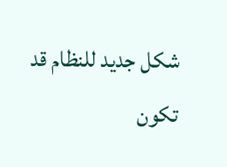شكل جديد للنظام قد تكون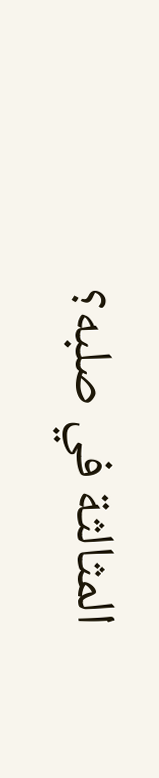المثالثة في صلبه؟